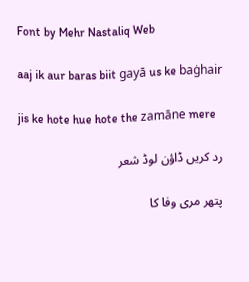Font by Mehr Nastaliq Web

aaj ik aur baras biit gayā us ke baġhair

jis ke hote hue hote the zamāne mere

رد کریں ڈاؤن لوڈ شعر

پتھر مری وفا کا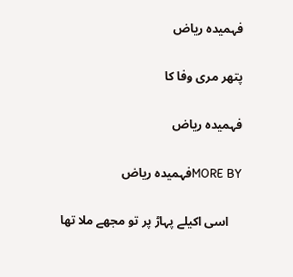فہمیدہ ریاض

پتھر مری وفا کا

فہمیدہ ریاض

MORE BYفہمیدہ ریاض

    اسی اکیلے پہاڑ پر تو مجھے ملا تھا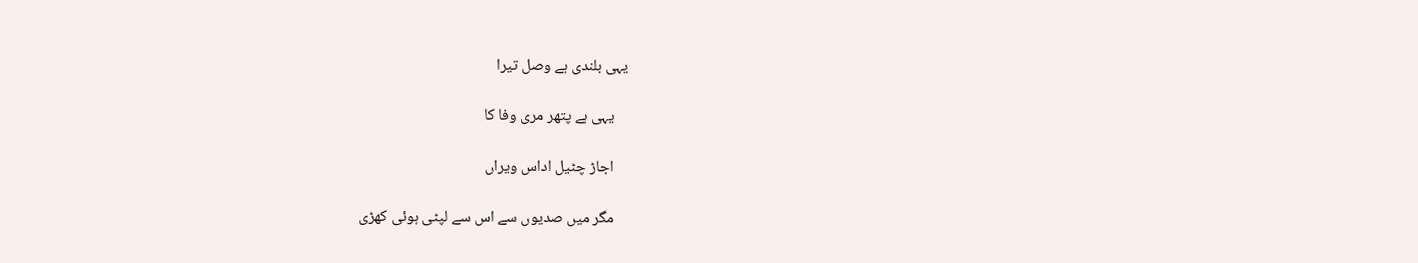یہی بلندی ہے وصل تیرا

    یہی ہے پتھر مری وفا کا

    اجاڑ چٹیل اداس ویراں

    مگر میں صدیوں سے اس سے لپٹی ہوئی کھڑی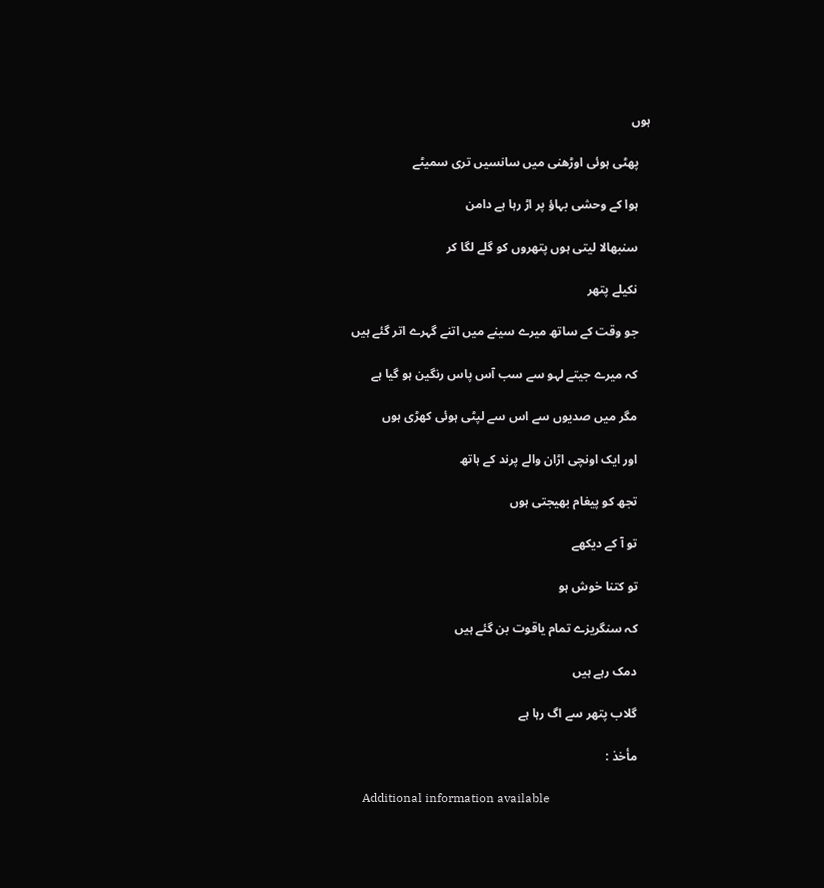ہوں

    پھٹی ہوئی اوڑھنی میں سانسیں تری سمیٹے

    ہوا کے وحشی بہاؤ پر اڑ رہا ہے دامن

    سنبھالا لیتی ہوں پتھروں کو گلے لگا کر

    نکیلے پتھر

    جو وقت کے ساتھ میرے سینے میں اتنے گہرے اتر گئے ہیں

    کہ میرے جیتے لہو سے سب آس پاس رنگین ہو گیا ہے

    مگر میں صدیوں سے اس سے لپٹی ہوئی کھڑی ہوں

    اور ایک اونچی اڑان والے پرند کے ہاتھ

    تجھ کو پیغام بھیجتی ہوں

    تو آ کے دیکھے

    تو کتنا خوش ہو

    کہ سنگریزے تمام یاقوت بن گئے ہیں

    دمک رہے ہیں

    گلاب پتھر سے اگ رہا ہے

    مأخذ :

    Additional information available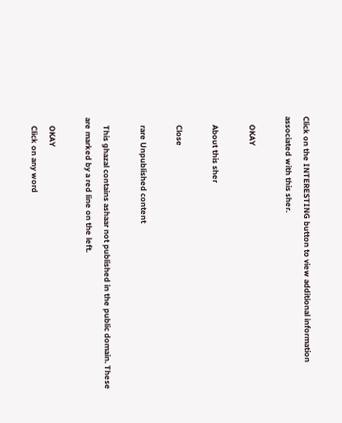Click on the INTERESTING button to view additional information associated with this sher.

    OKAY

    About this sher

    Close

    rare Unpublished content

    This ghazal contains ashaar not published in the public domain. These are marked by a red line on the left.

    OKAY
    Click on any word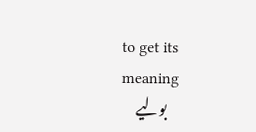to get its meaning
    بولیے